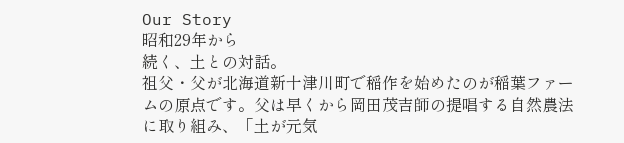Our Story
昭和29年から
続く、土との対話。
祖父・父が北海道新十津川町で稲作を始めたのが稲葉ファームの原点です。父は早くから岡田茂吉師の提唱する自然農法に取り組み、「土が元気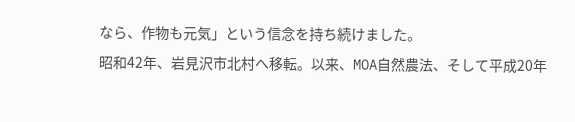なら、作物も元気」という信念を持ち続けました。
昭和42年、岩見沢市北村へ移転。以来、MOA自然農法、そして平成20年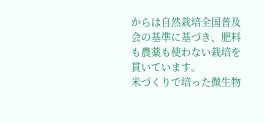からは自然栽培全国普及会の基準に基づき、肥料も農薬も使わない栽培を貫いています。
米づくりで培った微生物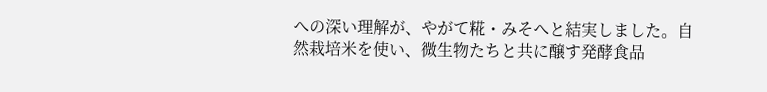への深い理解が、やがて糀・みそへと結実しました。自然栽培米を使い、微生物たちと共に醸す発酵食品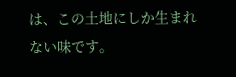は、この土地にしか生まれない味です。